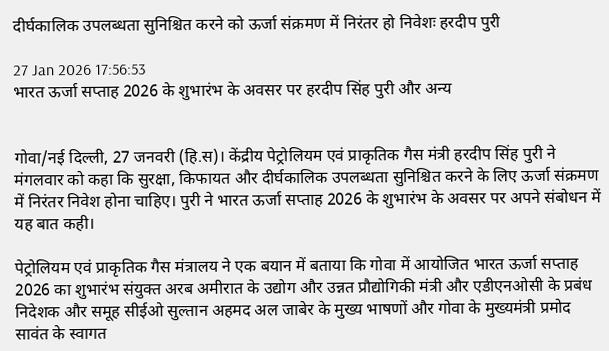दीर्घकालिक उपलब्धता सुनिश्चित करने को ऊर्जा संक्रमण में निरंतर हो निवेशः हरदीप पुरी

27 Jan 2026 17:56:53
भारत ऊर्जा सप्ताह 2026 के शुभारंभ के अवसर पर हरदीप सिंह पुरी और अन्‍य


गोवा/नई दिल्‍ली, 27 जनवरी (हि.स)। केंद्रीय पेट्रोलियम एवं प्राकृतिक गैस मंत्री हरदीप सिंह पुरी ने मंगलवार को कहा कि सुरक्षा, किफायत और दीर्घकालिक उपलब्धता सुनिश्चित करने के लिए ऊर्जा संक्रमण में निरंतर निवेश होना चाहिए। पुरी ने भारत ऊर्जा सप्ताह 2026 के शुभारंभ के अवसर पर अपने संबोधन में यह बात कही।

पेट्रोलियम एवं प्राकृतिक गैस मंत्रालय ने एक बयान में बताया कि गोवा में आयोजित भारत ऊर्जा सप्ताह 2026 का शुभारंभ संयुक्त अरब अमीरात के उद्योग और उन्नत प्रौद्योगिकी मंत्री और एडीएनओसी के प्रबंध निदेशक और समूह सीईओ सुल्तान अहमद अल जाबेर के मुख्य भाषणों और गोवा के मुख्यमंत्री प्रमोद सावंत के स्वागत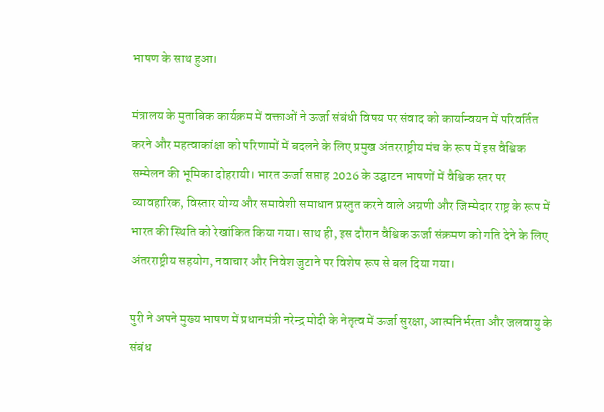भाषण के साथ हुआ।

मंत्रालय के मुताबिक कार्यक्रम में वक्ताओं ने ऊर्जा संबंधी विषय पर संवाद को कार्यान्वयन में परिवर्तित करने और महत्वाकांक्षा को परिणामों में बदलने के लिए प्रमुख अंतरराष्ट्रीय मंच के रूप में इस वैश्विक सम्मेलन की भूमिका दोहरायी। भारत ऊर्जा सप्ताह 2026 के उद्घाटन भाषणों में वैश्विक स्तर पर व्यावहारिक, विस्तार योग्य और समावेशी समाधान प्रस्तुत करने वाले अग्रणी और जिम्मेदार राष्ट्र के रूप में भारत की स्थिति को रेखांकित किया गया। साथ ही, इस दौरान वैश्विक ऊर्जा संक्रमण को गति देने के लिए अंतरराष्ट्रीय सहयोग, नवाचार और निवेश जुटाने पर विशेष रूप से बल दिया गया।

पुरी ने अपने मुख्य भाषण में प्रधानमंत्री नरेन्द्र मोदी के नेतृत्व में ऊर्जा सुरक्षा, आत्मनिर्भरता और जलवायु के संबंध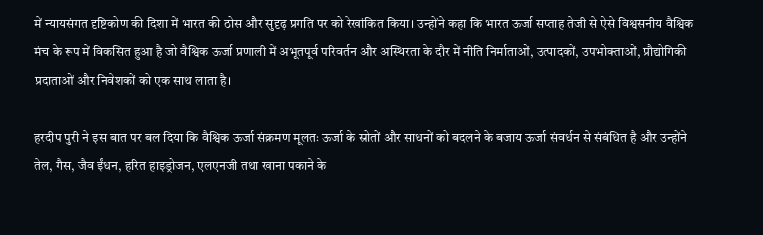में न्यायसंगत दृष्टिकोण की दिशा में भारत की ठोस और सुदृढ़ प्रगति पर को रेखांकित किया। उन्होंने कहा कि भारत ऊर्जा सप्ताह तेजी से ऐसे विश्वसनीय वैश्विक मंच के रूप में विकसित हुआ है जो वैश्विक ऊर्जा प्रणाली में अभूतपूर्व परिवर्तन और अस्थिरता के दौर में नीति निर्माताओं, उत्पादकों, उपभोक्ताओं, प्रौद्योगिकी प्रदाताओं और निवेशकों को एक साथ लाता है।

हरदीप पुरी ने इस बात पर बल दिया कि वैश्विक ऊर्जा संक्रमण मूलतः ऊर्जा के स्रोतों और साधनों को बदलने के बजाय ऊर्जा संवर्धन से संबंधित है और उन्होंने तेल, गैस, जैव ईंधन, हरित हाइड्रोजन, एलएनजी तथा खाना पकाने के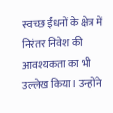स्वच्छ ईंधनों के क्षेत्र में निरंतर निवेश की आवश्यकता का भी उल्लेख किया। उन्होंने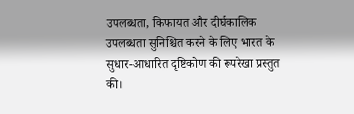उपलब्धता, किफायत और दीर्घकालिक उपलब्धता सुनिश्चित करने के लिए भारत के सुधार-आधारित दृष्टिकोण की रूपरेखा प्रस्तुत की।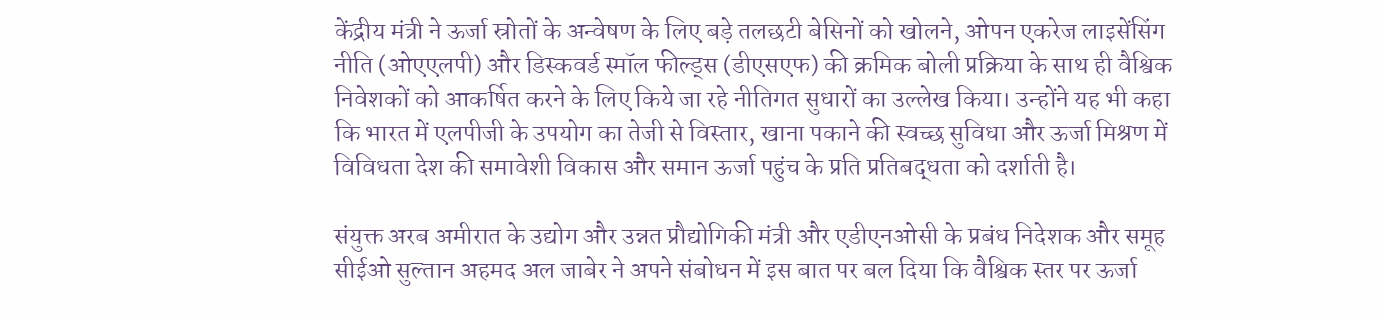केंद्रीय मंत्री ने ऊर्जा स्रोतों के अन्वेषण के लिए बड़े तलछटी बेसिनों को खोलने, ओपन एकरेज लाइसेंसिंग नीति (ओएएलपी) और डिस्कवर्ड स्मॉल फील्ड्स (डीएसएफ) की क्रमिक बोली प्रक्रिया के साथ ही वैश्विक निवेशकों को आकर्षित करने के लिए किये जा रहे नीतिगत सुधारों का उल्लेख किया। उन्होंने यह भी कहा कि भारत में एलपीजी के उपयोग का तेजी से विस्तार, खाना पकाने की स्वच्छ सुविधा और ऊर्जा मिश्रण में विविधता देश की समावेशी विकास और समान ऊर्जा पहुंच के प्रति प्रतिबद्धता को दर्शाती है।

संयुक्त अरब अमीरात के उद्योग और उन्नत प्रौद्योगिकी मंत्री और एडीएनओसी के प्रबंध निदेशक और समूह सीईओ सुल्तान अहमद अल जाबेर ने अपने संबोधन में इस बात पर बल दिया कि वैश्विक स्तर पर ऊर्जा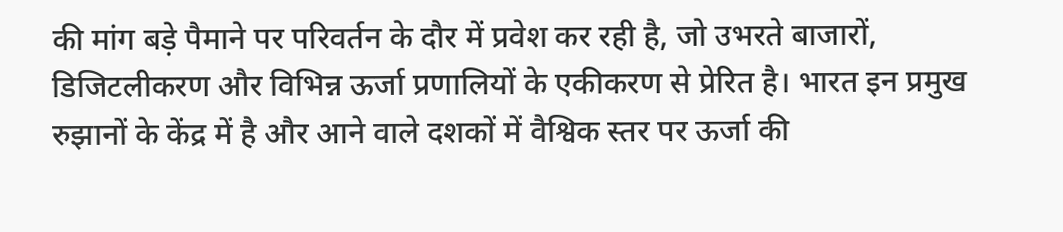की मांग बड़े पैमाने पर परिवर्तन के दौर में प्रवेश कर रही है, जो उभरते बाजारों, डिजिटलीकरण और विभिन्न ऊर्जा प्रणालियों के एकीकरण से प्रेरित है। भारत इन प्रमुख रुझानों के केंद्र में है और आने वाले दशकों में वैश्विक स्तर पर ऊर्जा की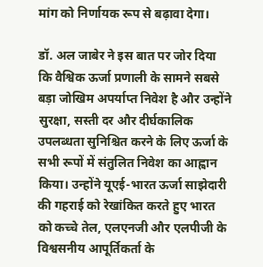मांग को निर्णायक रूप से बढ़ावा देगा।

डॉ. अल जाबेर ने इस बात पर जोर दिया कि वैश्विक ऊर्जा प्रणाली के सामने सबसे बड़ा जोखिम अपर्याप्त निवेश है और उन्होंने सुरक्षा, सस्ती दर और दीर्घकालिक उपलब्धता सुनिश्चित करने के लिए ऊर्जा के सभी रूपों में संतुलित निवेश का आह्वान किया। उन्होंने यूएई-भारत ऊर्जा साझेदारी की गहराई को रेखांकित करते हुए भारत को कच्चे तेल, एलएनजी और एलपीजी के विश्वसनीय आपूर्तिकर्ता के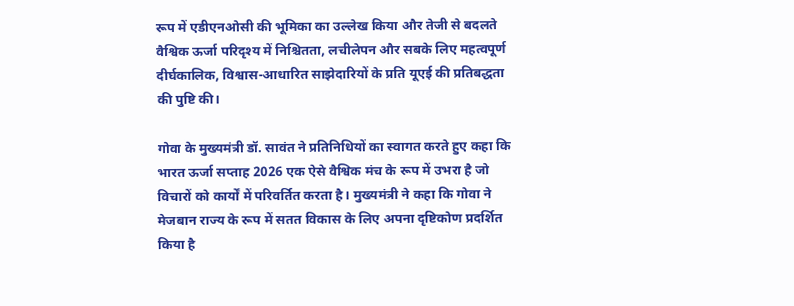रूप में एडीएनओसी की भूमिका का उल्लेख किया और तेजी से बदलते वैश्विक ऊर्जा परिदृश्य में निश्चितता, लचीलेपन और सबके लिए महत्वपूर्ण दीर्घकालिक, विश्वास-आधारित साझेदारियों के प्रति यूएई की प्रतिबद्धता की पुष्टि की।

गोवा के मुख्यमंत्री डॉ. सावंत ने प्रतिनिधियों का स्वागत करते हुए कहा कि भारत ऊर्जा सप्ताह 2026 एक ऐसे वैश्विक मंच के रूप में उभरा है जो विचारों को कार्यों में परिवर्तित करता है। मुख्यमंत्री ने कहा कि गोवा ने मेजबान राज्य के रूप में सतत विकास के लिए अपना दृष्टिकोण प्रदर्शित किया है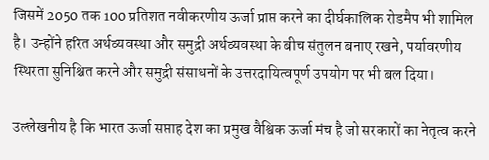जिसमें 2050 तक 100 प्रतिशत नवीकरणीय ऊर्जा प्राप्त करने का दीर्घकालिक रोडमैप भी शामिल है। उन्होंने हरित अर्थव्यवस्था और समुद्री अर्थव्यवस्था के बीच संतुलन बनाए रखने, पर्यावरणीय स्थिरता सुनिश्चित करने और समुद्री संसाधनों के उत्तरदायित्वपूर्ण उपयोग पर भी बल दिया।

उल्‍लेखनीय है कि भारत ऊर्जा सप्ताह देश का प्रमुख वैश्विक ऊर्जा मंच है जो सरकारों का नेतृत्व करने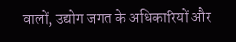वालों, उद्योग जगत के अधिकारियों और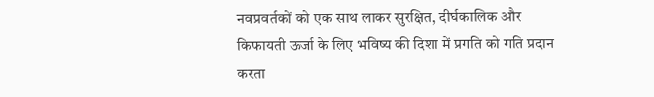नवप्रवर्तकों को एक साथ लाकर सुरक्षित, दीर्घकालिक और किफायती ऊर्जा के लिए भविष्य की दिशा में प्रगति को गति प्रदान करता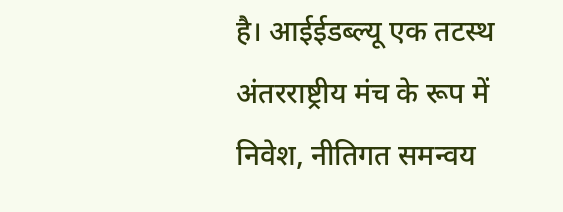है। आईईडब्ल्यू एक तटस्थ अंतरराष्ट्रीय मंच के रूप में निवेश, नीतिगत समन्वय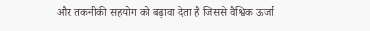और तकनीकी सहयोग को बढ़ावा देता है जिससे वैश्विक ऊर्जा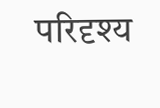परिदृश्य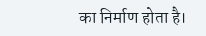का निर्माण होता है।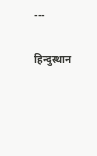---

हिन्दुस्थान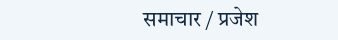समाचार / प्रजेश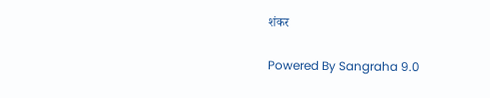शंकर

Powered By Sangraha 9.0